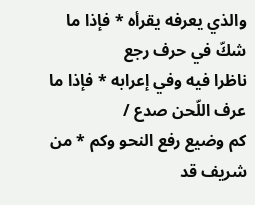والذي يعرفه يقرأه * فإذا ما شكّ في حرف رجع
ناظرا فيه وفي إعرابه * فإذا ما عرف اللّحن صدع /
كم وضيع رفع النحو وكم * من شريف قد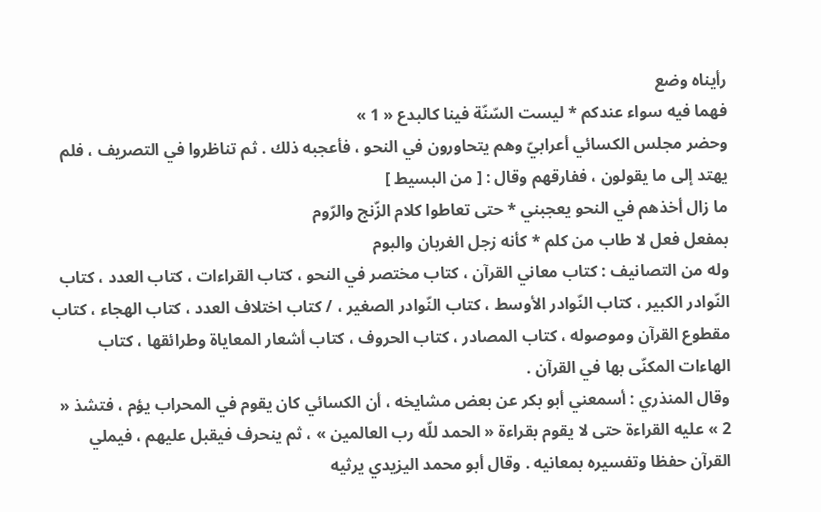رأيناه وضع
فهما فيه سواء عندكم * ليست السّنّة فينا كالبدع « 1 »
وحضر مجلس الكسائي أعرابيّ وهم يتحاورون في النحو ، فأعجبه ذلك . ثم تناظروا في التصريف ، فلم يهتد إلى ما يقولون ، ففارقهم وقال : [ من البسيط ]
ما زال أخذهم في النحو يعجبني * حتى تعاطوا كلام الزّنج والرّوم
بمفعل فعل لا طاب من كلم * كأنه زجل الغربان والبوم
وله من التصانيف : كتاب معاني القرآن ، كتاب مختصر في النحو ، كتاب القراءات ، كتاب العدد ، كتاب النّوادر الكبير ، كتاب النّوادر الأوسط ، كتاب النّوادر الصغير ، / كتاب اختلاف العدد ، كتاب الهجاء ، كتاب مقطوع القرآن وموصوله ، كتاب المصادر ، كتاب الحروف ، كتاب أشعار المعاياة وطرائقها ، كتاب الهاءات المكنّى بها في القرآن .
وقال المنذري : أسمعني أبو بكر عن بعض مشايخه ، أن الكسائي كان يقوم في المحراب يؤم ، فتشذ « 2 » عليه القراءة حتى لا يقوم بقراءة « الحمد للّه رب العالمين » ، ثم ينحرف فيقبل عليهم ، فيملي القرآن حفظا وتفسيره بمعانيه . وقال أبو محمد اليزيدي يرثيه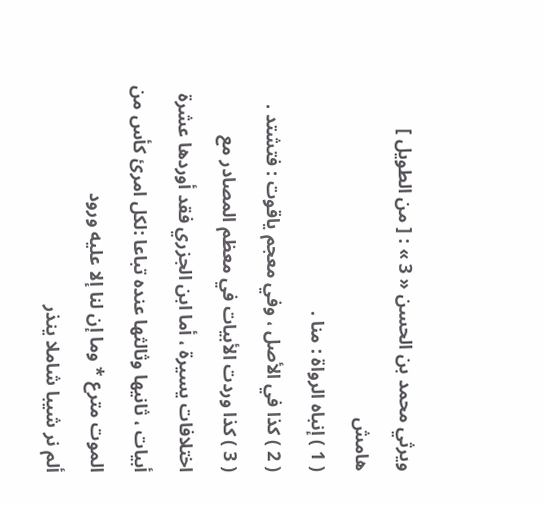ويرثي محمد بن الحسن « 3 » : [ من الطويل ]
هامش
( 1 ) إنباه الرواة : منا .
( 2 ) كذا في الأصل ، وفي معجم ياقوت : فتشتد .
( 3 ) كذا وردت الأبيات في معظم المصادر مع اختلافات يسيرة ، أما ابن الجزري فقد أوردها عشرة أبيات ، ثانيها وثالثها عنده تباعا :لكل امرئ كأس من الموت مترع * وما إن لنا إلا عليه ورود
ألم نر شيبا شاملا ينذر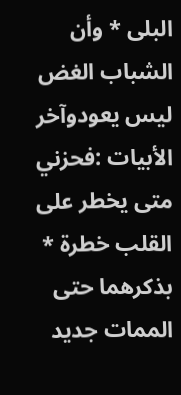البلى * وأن الشباب الغض ليس يعودوآخر الأبيات :فحزني متى يخطر على القلب خطرة * بذكرهما حتى الممات جديد